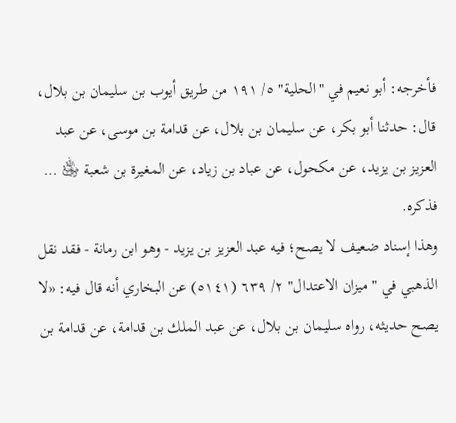فأخرجه: أبو نعيم في "الحلية" ٥/ ١٩١ من طريق أيوب بن سليمان بن بلال، قال: حدثنا أبو بكر، عن سليمان بن بلال، عن قدامة بن موسى، عن عبد العزيز بن يزيد، عن مكحول، عن عباد بن زياد، عن المغيرة بن شعبة ﵁ … فذكره.
وهذا إسناد ضعيف لا يصح؛ فيه عبد العزيز بن يزيد - وهو ابن رمانة - فقد نقل الذهبي في "ميزان الاعتدال" ٢/ ٦٣٩ (٥١٤١) عن البخاري أنه قال فيه: «لا يصح حديثه، رواه سليمان بن بلال، عن عبد الملك بن قدامة، عن قدامة بن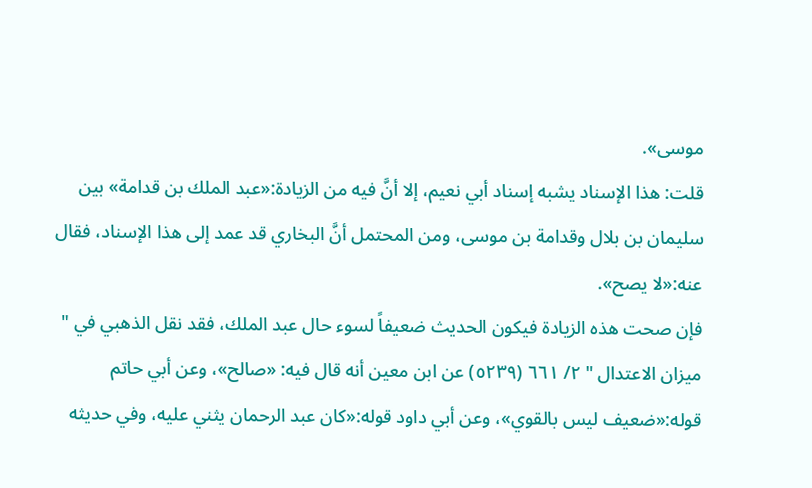موسى».
قلت: هذا الإسناد يشبه إسناد أبي نعيم، إلا أنَّ فيه من الزيادة:«عبد الملك بن قدامة» بين سليمان بن بلال وقدامة بن موسى، ومن المحتمل أنَّ البخاري قد عمد إلى هذا الإسناد، فقال عنه:«لا يصح».
فإن صحت هذه الزيادة فيكون الحديث ضعيفاً لسوء حال عبد الملك، فقد نقل الذهبي في " ميزان الاعتدال " ٢/ ٦٦١ (٥٢٣٩) عن ابن معين أنه قال فيه: «صالح»، وعن أبي حاتم قوله:«ضعيف ليس بالقوي»، وعن أبي داود قوله:«كان عبد الرحمان يثني عليه، وفي حديثه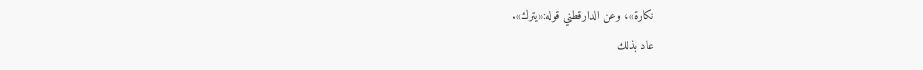نكارة»، وعن الدارقطني قوله:«يترك».
عاد بذلك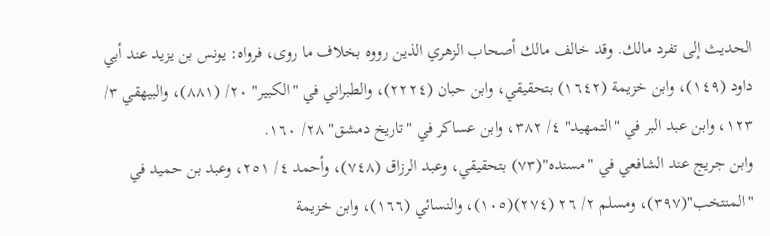الحديث إلى تفرد مالك. وقد خالف مالك أصحاب الزهري الذين رووه بخلاف ما روى، فرواه: يونس بن يزيد عند أبي داود (١٤٩)، وابن خزيمة (١٦٤٢) بتحقيقي، وابن حبان (٢٢٢٤)، والطبراني في "الكبير" ٢٠/ (٨٨١)، والبيهقي ٣/ ١٢٣، وابن عبد البر في "التمهيد" ٤/ ٣٨٢، وابن عساكر في "تاريخ دمشق" ٢٨/ ١٦٠.
وابن جريج عند الشافعي في "مسنده"(٧٣) بتحقيقي، وعبد الرزاق (٧٤٨)، وأحمد ٤/ ٢٥١، وعبد بن حميد في "المنتخب"(٣٩٧)، ومسلم ٢/ ٢٦ (٢٧٤)(١٠٥)، والنسائي (١٦٦)، وابن خزيمة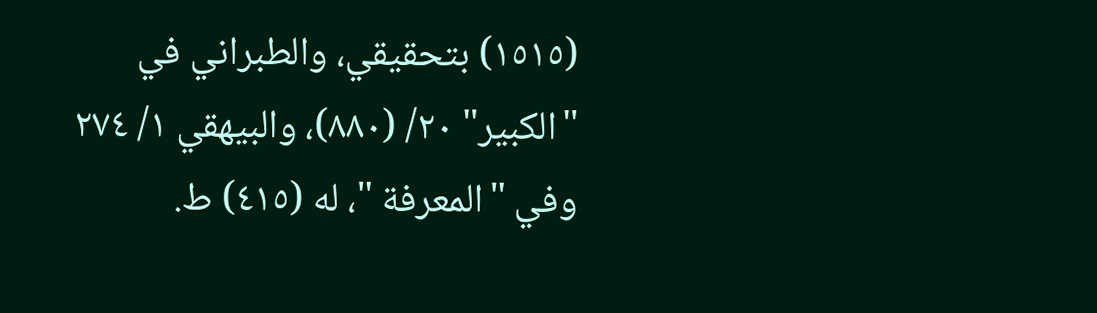(١٥١٥) بتحقيقي، والطبراني في "الكبير" ٢٠/ (٨٨٠)، والبيهقي ١/ ٢٧٤ وفي "المعرفة "، له (٤١٥) ط.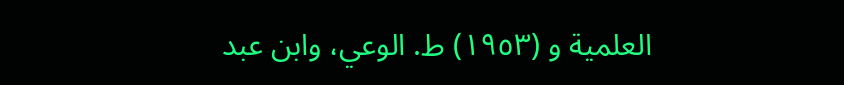العلمية و (١٩٥٣) ط. الوعي، وابن عبد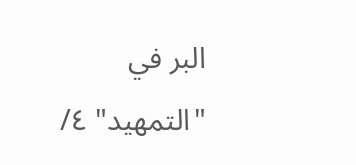البر في "التمهيد" ٤/